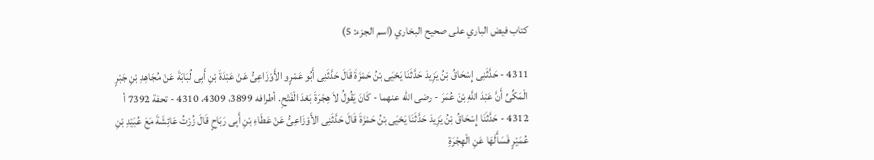كتاب فيض الباري على صحيح البخاري (اسم الجزء: 5)

4311 - حَدَّثَنِى إِسْحَاقُ بْنُ يَزِيدَ حَدَّثَنَا يَحْيَى بْنُ حَمْزَةَ قَالَ حَدَّثَنِى أَبُو عَمْرٍو الأَوْزَاعِىُّ عَنْ عَبْدَةَ بْنِ أَبِى لُبَابَةَ عَنْ مُجَاهِدِ بْنِ جَبْرٍ الْمَكِّىِّ أَنَّ عَبْدَ اللَّهِ بْنَ عُمَرَ - رضى الله عنهما - كَانَ يَقُولُ لاَ هِجْرَةَ بَعْدَ الْفَتْحِ. أطرافه 3899، 4309، 4310 - تحفة 7392 أ
4312 - حَدَّثَنَا إِسْحَاقُ بْنُ يَزِيدَ حَدَّثَنَا يَحْيَى بْنُ حَمْزَةَ قَالَ حَدَّثَنِى الأَوْزَاعِىُّ عَنْ عَطَاءِ بْنِ أَبِى رَبَاحٍ قَالَ زُرْتُ عَائِشَةَ مَعَ عُبَيْدِ بْنِ عُمَيْرٍ فَسَأَلَهَا عَنِ الْهِجْرَةِ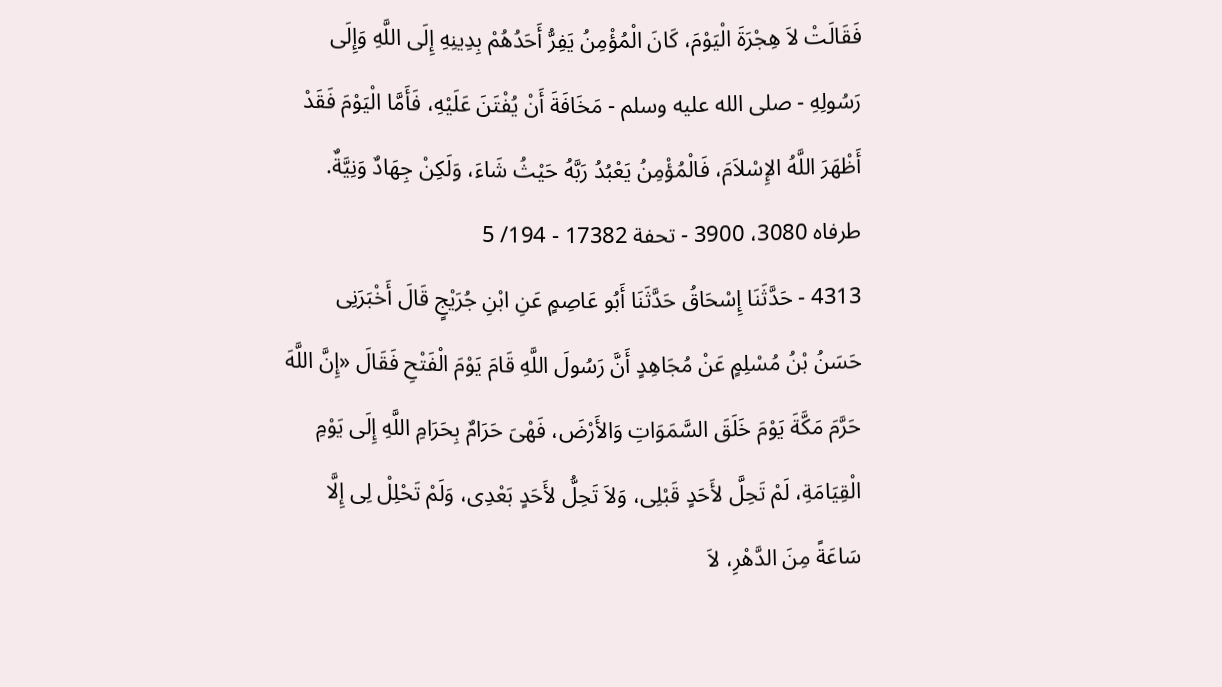فَقَالَتْ لاَ هِجْرَةَ الْيَوْمَ، كَانَ الْمُؤْمِنُ يَفِرُّ أَحَدُهُمْ بِدِينِهِ إِلَى اللَّهِ وَإِلَى رَسُولِهِ - صلى الله عليه وسلم - مَخَافَةَ أَنْ يُفْتَنَ عَلَيْهِ، فَأَمَّا الْيَوْمَ فَقَدْ أَظْهَرَ اللَّهُ الإِسْلاَمَ، فَالْمُؤْمِنُ يَعْبُدُ رَبَّهُ حَيْثُ شَاءَ، وَلَكِنْ جِهَادٌ وَنِيَّةٌ. طرفاه 3080، 3900 - تحفة 17382 - 194/ 5
4313 - حَدَّثَنَا إِسْحَاقُ حَدَّثَنَا أَبُو عَاصِمٍ عَنِ ابْنِ جُرَيْجٍ قَالَ أَخْبَرَنِى حَسَنُ بْنُ مُسْلِمٍ عَنْ مُجَاهِدٍ أَنَّ رَسُولَ اللَّهِ قَامَ يَوْمَ الْفَتْحِ فَقَالَ «إِنَّ اللَّهَ حَرَّمَ مَكَّةَ يَوْمَ خَلَقَ السَّمَوَاتِ وَالأَرْضَ، فَهْىَ حَرَامٌ بِحَرَامِ اللَّهِ إِلَى يَوْمِ الْقِيَامَةِ، لَمْ تَحِلَّ لأَحَدٍ قَبْلِى، وَلاَ تَحِلُّ لأَحَدٍ بَعْدِى، وَلَمْ تَحْلِلْ لِى إِلَّا سَاعَةً مِنَ الدَّهْرِ، لاَ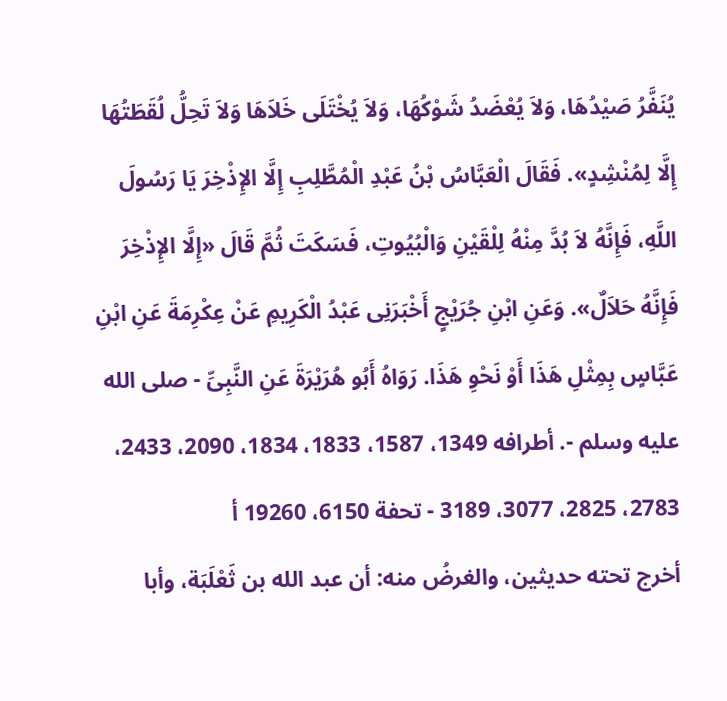يُنَفَّرُ صَيْدُهَا، وَلاَ يُعْضَدُ شَوْكُهَا، وَلاَ يُخْتَلَى خَلاَهَا وَلاَ تَحِلُّ لُقَطَتُهَا إِلَّا لِمُنْشِدٍ». فَقَالَ الْعَبَّاسُ بْنُ عَبْدِ الْمُطَّلِبِ إِلَّا الإِذْخِرَ يَا رَسُولَ اللَّهِ، فَإِنَّهُ لاَ بُدَّ مِنْهُ لِلْقَيْنِ وَالْبُيُوتِ، فَسَكَتَ ثُمَّ قَالَ «إِلَّا الإِذْخِرَ فَإِنَّهُ حَلاَلٌ». وَعَنِ ابْنِ جُرَيْجٍ أَخْبَرَنِى عَبْدُ الْكَرِيمِ عَنْ عِكْرِمَةَ عَنِ ابْنِ عَبَّاسٍ بِمِثْلِ هَذَا أَوْ نَحْوِ هَذَا. رَوَاهُ أَبُو هُرَيْرَةَ عَنِ النَّبِىِّ - صلى الله عليه وسلم -. أطرافه 1349، 1587، 1833، 1834، 2090، 2433، 2783، 2825، 3077، 3189 - تحفة 6150، 19260 أ
أخرج تحته حديثين، والغرضُ منه: أن عبد الله بن ثَعْلَبَة، وأبا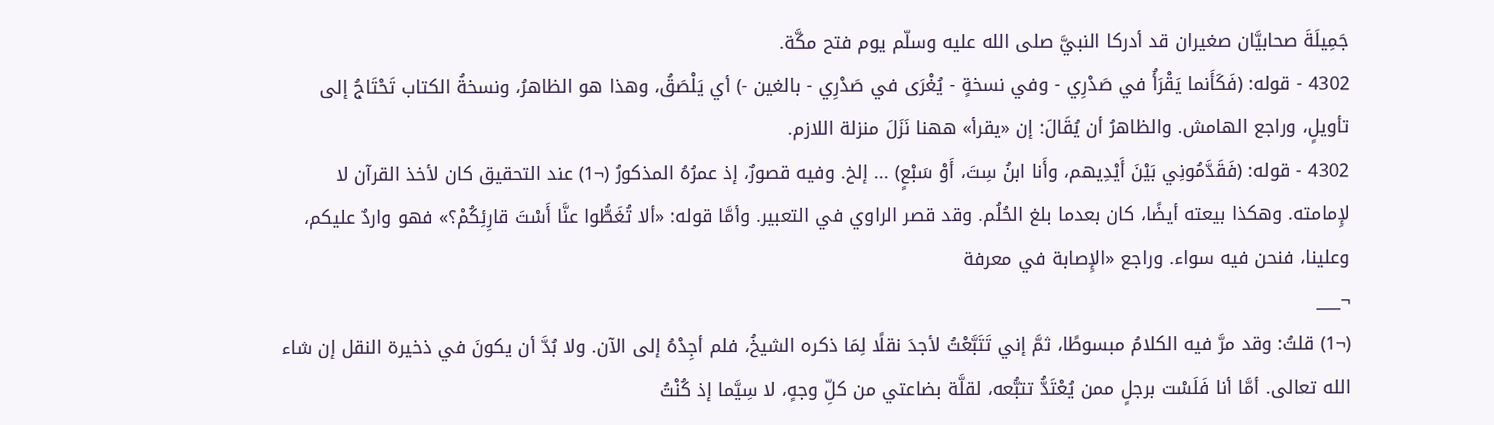جَمِيلَةَ صحابيَّان صغيران قد أدركا النبيَّ صلى الله عليه وسلّم يوم فتح مكَّة.
4302 - قوله: (فَكَأَنما يَقْرَأُ في صَدْرِي - وفي نسخةٍ - يُغْرَى في صَدْرِي - بالغين -) أي يَلْصَقُ، وهذا هو الظاهرُ، ونسخةُ الكتاب تَحْتَاجُ إلى تأويلٍ، وراجع الهامش. والظاهرُ أن يُقَالَ: إن «يقرأ» ههنا نَزَلَ منزلة اللازم.
4302 - قوله: (فَقَدَّمُونِي بَيْنَ أَيْدِيهم، وأَنا ابنُ سِتَ، أَوْ سَبْعٍ) ... إلخ. وفيه قصورٌ، إذ عمرُهُ المذكورُ (¬1) عند التحقيق كان لأخذ القرآن لا لإِمامته. وهكذا بيعته أيضًا، كان بعدما بلغ الحُلُم. وقد قصر الراوي في التعبير. وأمَّا قوله: «ألا تُغَطُّوا عنَّا أَسْتَ قارِئِكُمْ؟» فهو واردٌ عليكم، وعلينا، فنحن فيه سواء. وراجع «الإِصابة في معرفة
¬___
(¬1) قلتُ: وقد مرَّ فيه الكلامُ مبسوطًا، ثمَّ إني تَتَبَّعْتُ لأجدَ نقلًا لِمَا ذكره الشيخُ، فلم أجِدْهُ إلى الآن. ولا بُدَّ أن يكونَ في ذخيرة النقل إن شاء الله تعالى. أمَّا أنا فَلَسْت برجلٍ ممن يُعْتَدُّ تتبُّعه، لقلَّة بضاعتي من كلِّ وجهٍ، لا سِيَّما إذ كُنْتُ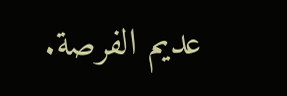عديم الفرصة.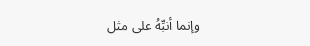وإنما أنبِّهُ على مثل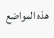هذه المواضع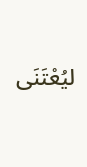ليُعْتَنَى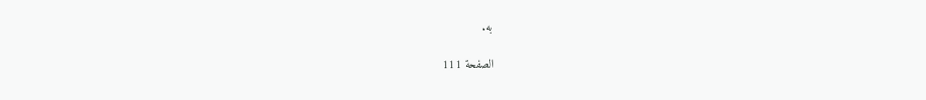به.

الصفحة 111